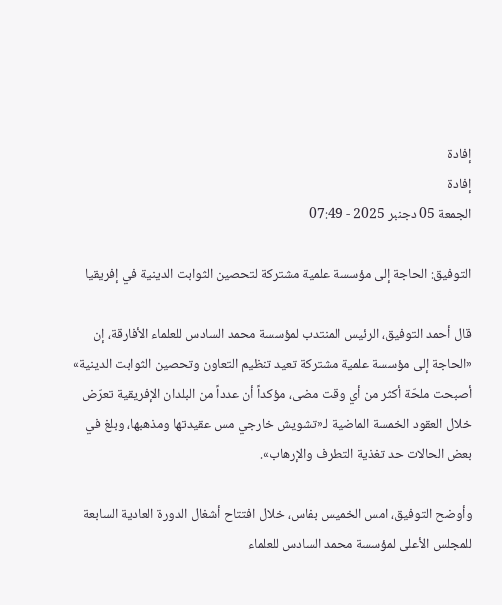إفادة
إفادة
الجمعة 05 دجنبر 2025 - 07:49

التوفيق: الحاجة إلى مؤسسة علمية مشتركة لتحصين الثوابت الدينية في إفريقيا

قال أحمد التوفيق، الرئيس المنتدب لمؤسسة محمد السادس للعلماء الأفارقة، إن «الحاجة إلى مؤسسة علمية مشتركة تعيد تنظيم التعاون وتحصين الثوابت الدينية» أصبحت ملحّة أكثر من أي وقت مضى، مؤكداً أن عدداً من البلدان الإفريقية تعرّض خلال العقود الخمسة الماضية لـ«تشويش خارجي مس عقيدتها ومذهبها، وبلغ في بعض الحالات حد تغذية التطرف والإرهاب».

وأوضح التوفيق، امس الخميس بفاس، خلال افتتاح أشغال الدورة العادية السابعة للمجلس الأعلى لمؤسسة محمد السادس للعلماء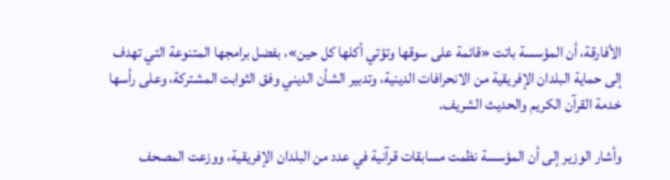الأفارقة، أن المؤسسة باتت «قائمة على سوقها وتؤتي أكلها كل حين»، بفضل برامجها المتنوعة التي تهدف إلى حماية البلدان الإفريقية من الانحرافات الدينية، وتدبير الشأن الديني وفق الثوابت المشتركة، وعلى رأسها خدمة القرآن الكريم والحديث الشريف.

وأشار الوزير إلى أن المؤسسة نظمت مسابقات قرآنية في عدد من البلدان الإفريقية، ووزعت المصحف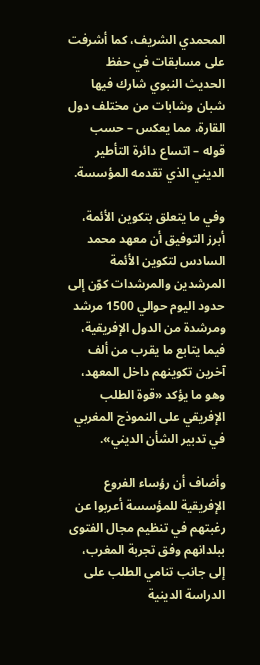المحمدي الشريف، كما أشرفت على مسابقات في حفظ الحديث النبوي شارك فيها شبان وشابات من مختلف دول القارة، مما يعكس – حسب قوله – اتساع دائرة التأطير الديني الذي تقدمه المؤسسة.

وفي ما يتعلق بتكوين الأئمة، أبرز التوفيق أن معهد محمد السادس لتكوين الأئمة المرشدين والمرشدات كوّن إلى حدود اليوم حوالي 1500 مرشد ومرشدة من الدول الإفريقية، فيما يتابع ما يقرب من ألف آخرين تكوينهم داخل المعهد، وهو ما يؤكد «قوة الطلب الإفريقي على النموذج المغربي في تدبير الشأن الديني».

وأضاف أن رؤساء الفروع الإفريقية للمؤسسة أعربوا عن رغبتهم في تنظيم مجال الفتوى ببلدانهم وفق تجربة المغرب، إلى جانب تنامي الطلب على الدراسة الدينية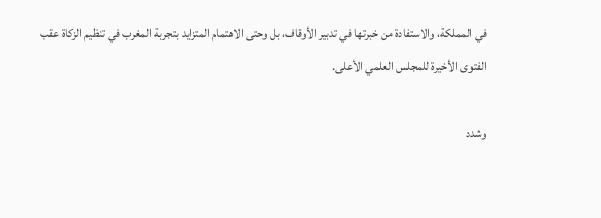في المملكة، والاستفادة من خبرتها في تدبير الأوقاف، بل وحتى الاهتمام المتزايد بتجربة المغرب في تنظيم الزكاة عقب الفتوى الأخيرة للمجلس العلمي الأعلى.

وشدد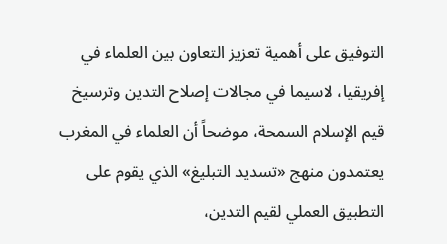التوفيق على أهمية تعزيز التعاون بين العلماء في إفريقيا، لاسيما في مجالات إصلاح التدين وترسيخ قيم الإسلام السمحة، موضحاً أن العلماء في المغرب يعتمدون منهج «تسديد التبليغ» الذي يقوم على التطبيق العملي لقيم التدين،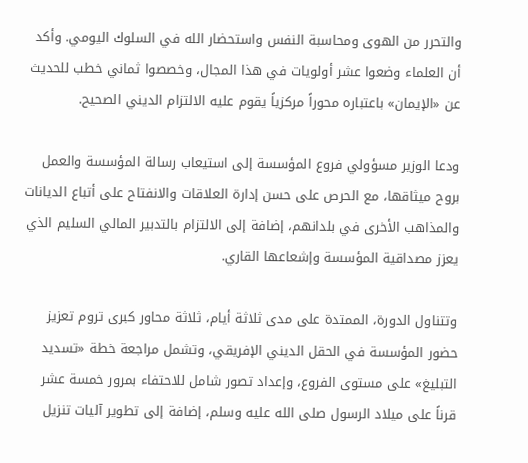والتحرر من الهوى ومحاسبة النفس واستحضار الله في السلوك اليومي. وأكد أن العلماء وضعوا عشر أولويات في هذا المجال، وخصصوا ثماني خطب للحديث عن «الإيمان» باعتباره محوراً مركزياً يقوم عليه الالتزام الديني الصحيح.

ودعا الوزير مسؤولي فروع المؤسسة إلى استيعاب رسالة المؤسسة والعمل بروح ميثاقها، مع الحرص على حسن إدارة العلاقات والانفتاح على أتباع الديانات والمذاهب الأخرى في بلدانهم، إضافة إلى الالتزام بالتدبير المالي السليم الذي يعزز مصداقية المؤسسة وإشعاعها القاري.

وتتناول الدورة، الممتدة على مدى ثلاثة أيام، ثلاثة محاور كبرى تروم تعزيز حضور المؤسسة في الحقل الديني الإفريقي، وتشمل مراجعة خطة «تسديد التبليغ» على مستوى الفروع، وإعداد تصور شامل للاحتفاء بمرور خمسة عشر قرناً على ميلاد الرسول صلى الله عليه وسلم، إضافة إلى تطوير آليات تنزيل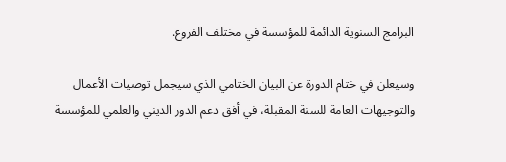البرامج السنوية الدائمة للمؤسسة في مختلف الفروع.

وسيعلن في ختام الدورة عن البيان الختامي الذي سيجمل توصيات الأعمال والتوجيهات العامة للسنة المقبلة، في أفق دعم الدور الديني والعلمي للمؤسسة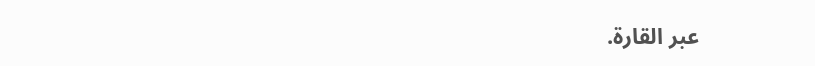عبر القارة.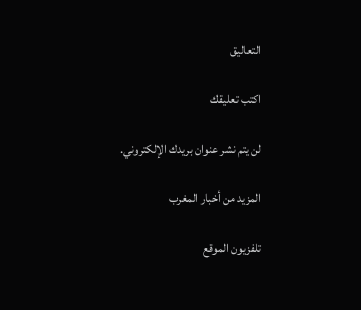التعاليق

اكتب تعليقك

لن يتم نشر عنوان بريدك الإلكتروني.

المزيد من أخبار المغرب

تلفزيون الموقع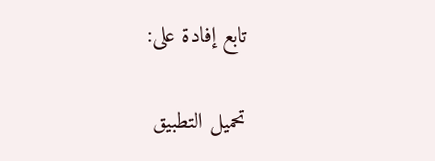تابع إفادة على:

تحميل التطبيق